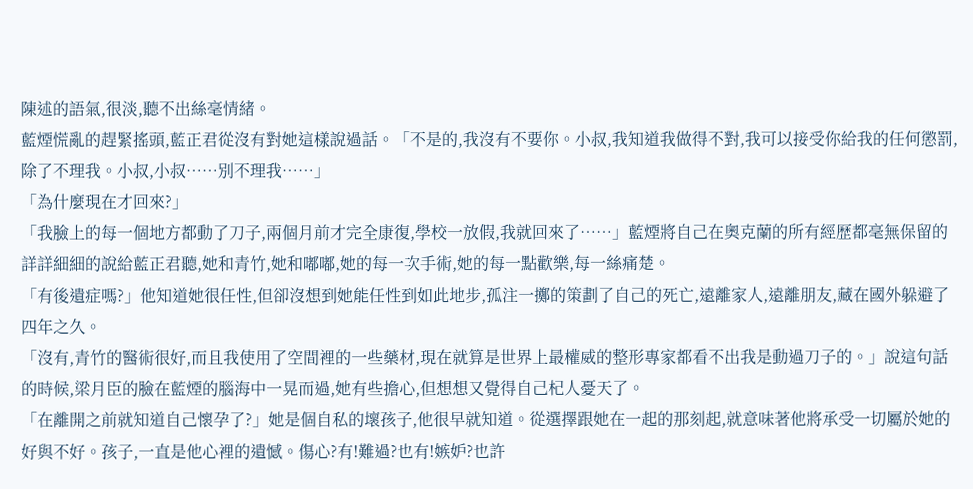陳述的語氣,很淡,聽不出絲毫情緒。
藍煙慌亂的趕緊搖頭,藍正君從沒有對她這樣說過話。「不是的,我沒有不要你。小叔,我知道我做得不對,我可以接受你給我的任何懲罰,除了不理我。小叔,小叔……別不理我……」
「為什麼現在才回來?」
「我臉上的每一個地方都動了刀子,兩個月前才完全康復,學校一放假,我就回來了……」藍煙將自己在奧克蘭的所有經歷都毫無保留的詳詳細細的說給藍正君聽,她和青竹,她和嘟嘟,她的每一次手術,她的每一點歡樂,每一絲痛楚。
「有後遺症嗎?」他知道她很任性,但卻沒想到她能任性到如此地步,孤注一擲的策劃了自己的死亡,遠離家人,遠離朋友,藏在國外躲避了四年之久。
「沒有,青竹的醫術很好,而且我使用了空間裡的一些藥材,現在就算是世界上最權威的整形專家都看不出我是動過刀子的。」說這句話的時候,梁月臣的臉在藍煙的腦海中一晃而過,她有些擔心,但想想又覺得自己杞人憂天了。
「在離開之前就知道自己懷孕了?」她是個自私的壞孩子,他很早就知道。從選擇跟她在一起的那刻起,就意味著他將承受一切屬於她的好與不好。孩子,一直是他心裡的遺憾。傷心?有!難過?也有!嫉妒?也許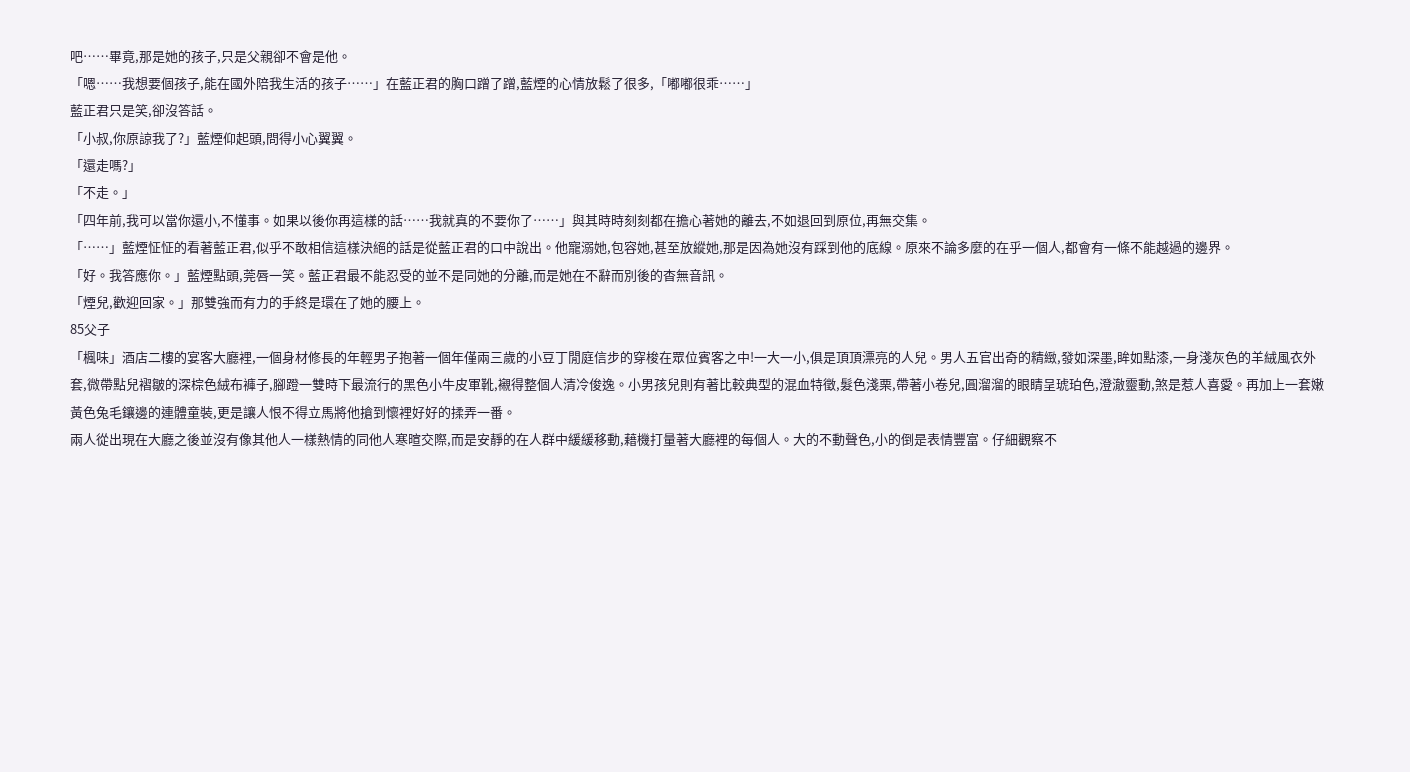吧……畢竟,那是她的孩子,只是父親卻不會是他。
「嗯……我想要個孩子,能在國外陪我生活的孩子……」在藍正君的胸口蹭了蹭,藍煙的心情放鬆了很多,「嘟嘟很乖……」
藍正君只是笑,卻沒答話。
「小叔,你原諒我了?」藍煙仰起頭,問得小心翼翼。
「還走嗎?」
「不走。」
「四年前,我可以當你還小,不懂事。如果以後你再這樣的話……我就真的不要你了……」與其時時刻刻都在擔心著她的離去,不如退回到原位,再無交集。
「……」藍煙怔怔的看著藍正君,似乎不敢相信這樣決絕的話是從藍正君的口中說出。他寵溺她,包容她,甚至放縱她,那是因為她沒有踩到他的底線。原來不論多麼的在乎一個人,都會有一條不能越過的邊界。
「好。我答應你。」藍煙點頭,莞唇一笑。藍正君最不能忍受的並不是同她的分離,而是她在不辭而別後的杳無音訊。
「煙兒,歡迎回家。」那雙強而有力的手終是環在了她的腰上。
85父子
「楓味」酒店二樓的宴客大廳裡,一個身材修長的年輕男子抱著一個年僅兩三歲的小豆丁閒庭信步的穿梭在眾位賓客之中!一大一小,俱是頂頂漂亮的人兒。男人五官出奇的精緻,發如深墨,眸如點漆,一身淺灰色的羊絨風衣外套,微帶點兒褶皺的深棕色絨布褲子,腳蹬一雙時下最流行的黑色小牛皮軍靴,襯得整個人清冷俊逸。小男孩兒則有著比較典型的混血特徵,髮色淺栗,帶著小卷兒,圓溜溜的眼睛呈琥珀色,澄澈靈動,煞是惹人喜愛。再加上一套嫩黃色兔毛鑲邊的連體童裝,更是讓人恨不得立馬將他搶到懷裡好好的揉弄一番。
兩人從出現在大廳之後並沒有像其他人一樣熱情的同他人寒暄交際,而是安靜的在人群中緩緩移動,藉機打量著大廳裡的每個人。大的不動聲色,小的倒是表情豐富。仔細觀察不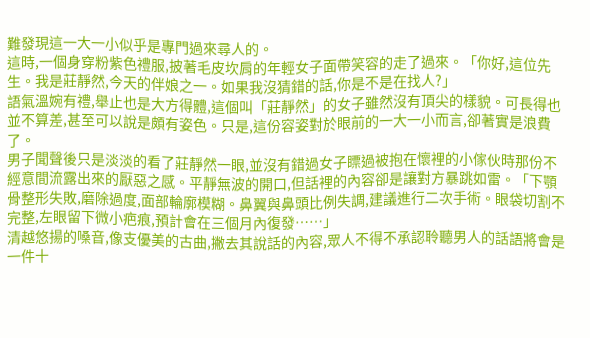難發現這一大一小似乎是專門過來尋人的。
這時,一個身穿粉紫色禮服,披著毛皮坎肩的年輕女子面帶笑容的走了過來。「你好,這位先生。我是莊靜然,今天的伴娘之一。如果我沒猜錯的話,你是不是在找人?」
語氣溫婉有禮,舉止也是大方得體,這個叫「莊靜然」的女子雖然沒有頂尖的樣貌。可長得也並不算差,甚至可以說是頗有姿色。只是,這份容姿對於眼前的一大一小而言,卻著實是浪費了。
男子聞聲後只是淡淡的看了莊靜然一眼,並沒有錯過女子瞟過被抱在懷裡的小傢伙時那份不經意間流露出來的厭惡之感。平靜無波的開口,但話裡的內容卻是讓對方暴跳如雷。「下顎骨整形失敗,磨除過度,面部輪廓模糊。鼻翼與鼻頭比例失調,建議進行二次手術。眼袋切割不完整,左眼留下微小疤痕,預計會在三個月內復發……」
清越悠揚的嗓音,像支優美的古曲,撇去其說話的內容,眾人不得不承認聆聽男人的話語將會是一件十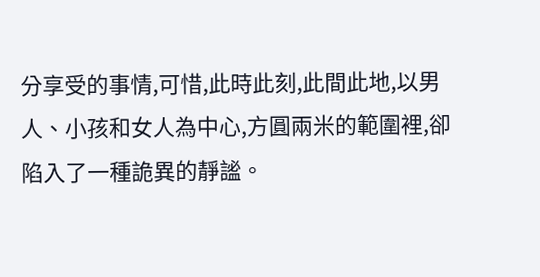分享受的事情,可惜,此時此刻,此間此地,以男人、小孩和女人為中心,方圓兩米的範圍裡,卻陷入了一種詭異的靜謐。